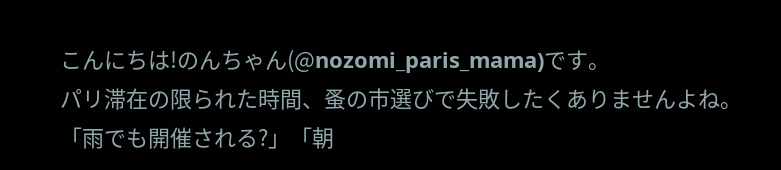こんにちは!のんちゃん(@nozomi_paris_mama)です。
パリ滞在の限られた時間、蚤の市選びで失敗したくありませんよね。
「雨でも開催される?」「朝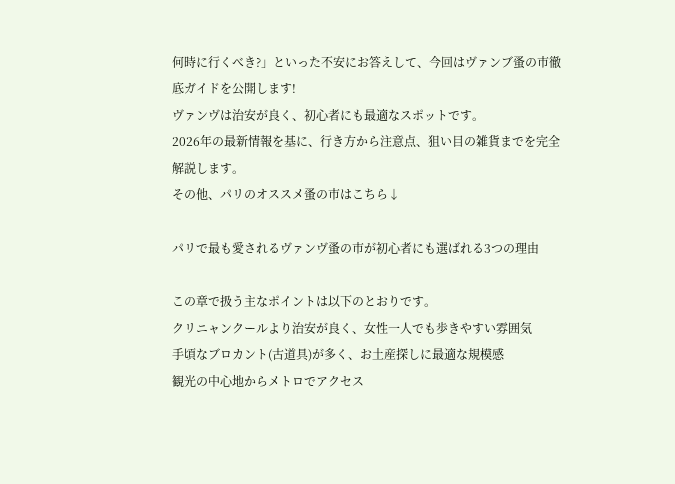何時に行くべき?」といった不安にお答えして、今回はヴァンブ蚤の市徹底ガイドを公開します!
ヴァンヴは治安が良く、初心者にも最適なスポットです。
2026年の最新情報を基に、行き方から注意点、狙い目の雑貨までを完全解説します。
その他、パリのオススメ蚤の市はこちら↓

パリで最も愛されるヴァンヴ蚤の市が初心者にも選ばれる3つの理由

この章で扱う主なポイントは以下のとおりです。
クリニャンクールより治安が良く、女性一人でも歩きやすい雰囲気
手頃なブロカント(古道具)が多く、お土産探しに最適な規模感
観光の中心地からメトロでアクセス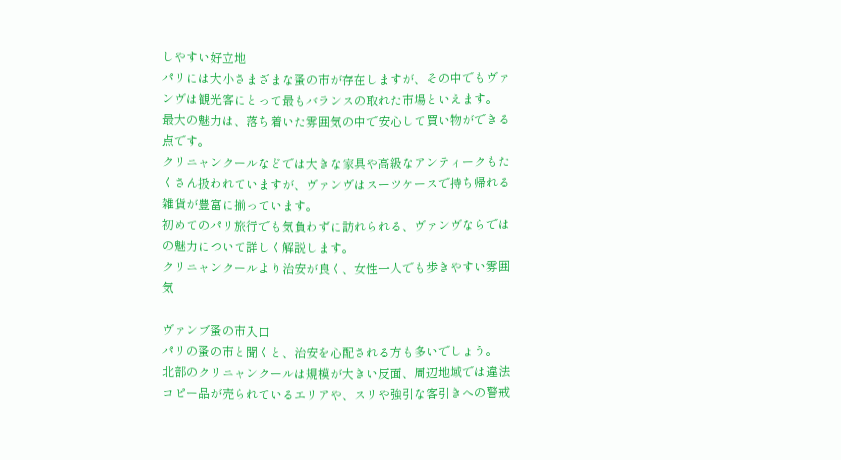しやすい好立地
パリには大小さまざまな蚤の市が存在しますが、その中でもヴァンヴは観光客にとって最もバランスの取れた市場といえます。
最大の魅力は、落ち着いた雰囲気の中で安心して買い物ができる点です。
クリニャンクールなどでは大きな家具や高級なアンティークもたくさん扱われていますが、ヴァンヴはスーツケースで持ち帰れる雑貨が豊富に揃っています。
初めてのパリ旅行でも気負わずに訪れられる、ヴァンヴならではの魅力について詳しく解説します。
クリニャンクールより治安が良く、女性一人でも歩きやすい雰囲気

ヴァンブ蚤の市入口
パリの蚤の市と聞くと、治安を心配される方も多いでしょう。
北部のクリニャンクールは規模が大きい反面、周辺地域では違法コピー品が売られているエリアや、スリや強引な客引きへの警戒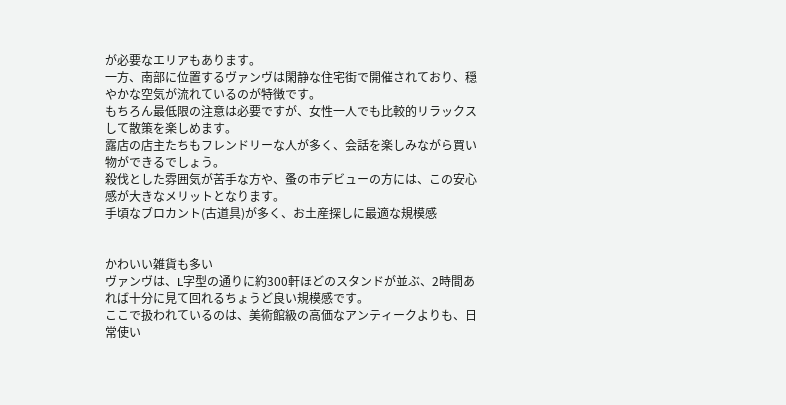が必要なエリアもあります。
一方、南部に位置するヴァンヴは閑静な住宅街で開催されており、穏やかな空気が流れているのが特徴です。
もちろん最低限の注意は必要ですが、女性一人でも比較的リラックスして散策を楽しめます。
露店の店主たちもフレンドリーな人が多く、会話を楽しみながら買い物ができるでしょう。
殺伐とした雰囲気が苦手な方や、蚤の市デビューの方には、この安心感が大きなメリットとなります。
手頃なブロカント(古道具)が多く、お土産探しに最適な規模感


かわいい雑貨も多い
ヴァンヴは、L字型の通りに約300軒ほどのスタンドが並ぶ、2時間あれば十分に見て回れるちょうど良い規模感です。
ここで扱われているのは、美術館級の高価なアンティークよりも、日常使い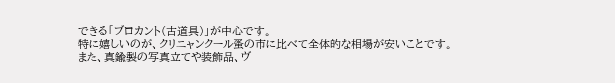できる「ブロカント(古道具)」が中心です。
特に嬉しいのが、クリニャンクール蚤の市に比べて全体的な相場が安いことです。
また、真鍮製の写真立てや装飾品、ヴ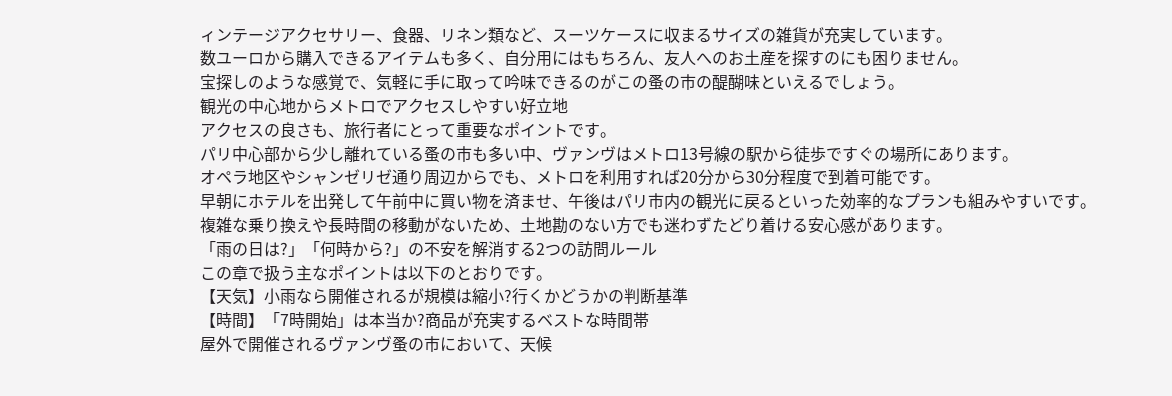ィンテージアクセサリー、食器、リネン類など、スーツケースに収まるサイズの雑貨が充実しています。
数ユーロから購入できるアイテムも多く、自分用にはもちろん、友人へのお土産を探すのにも困りません。
宝探しのような感覚で、気軽に手に取って吟味できるのがこの蚤の市の醍醐味といえるでしょう。
観光の中心地からメトロでアクセスしやすい好立地
アクセスの良さも、旅行者にとって重要なポイントです。
パリ中心部から少し離れている蚤の市も多い中、ヴァンヴはメトロ13号線の駅から徒歩ですぐの場所にあります。
オペラ地区やシャンゼリゼ通り周辺からでも、メトロを利用すれば20分から30分程度で到着可能です。
早朝にホテルを出発して午前中に買い物を済ませ、午後はパリ市内の観光に戻るといった効率的なプランも組みやすいです。
複雑な乗り換えや長時間の移動がないため、土地勘のない方でも迷わずたどり着ける安心感があります。
「雨の日は?」「何時から?」の不安を解消する2つの訪問ルール
この章で扱う主なポイントは以下のとおりです。
【天気】小雨なら開催されるが規模は縮小?行くかどうかの判断基準
【時間】「7時開始」は本当か?商品が充実するベストな時間帯
屋外で開催されるヴァンヴ蚤の市において、天候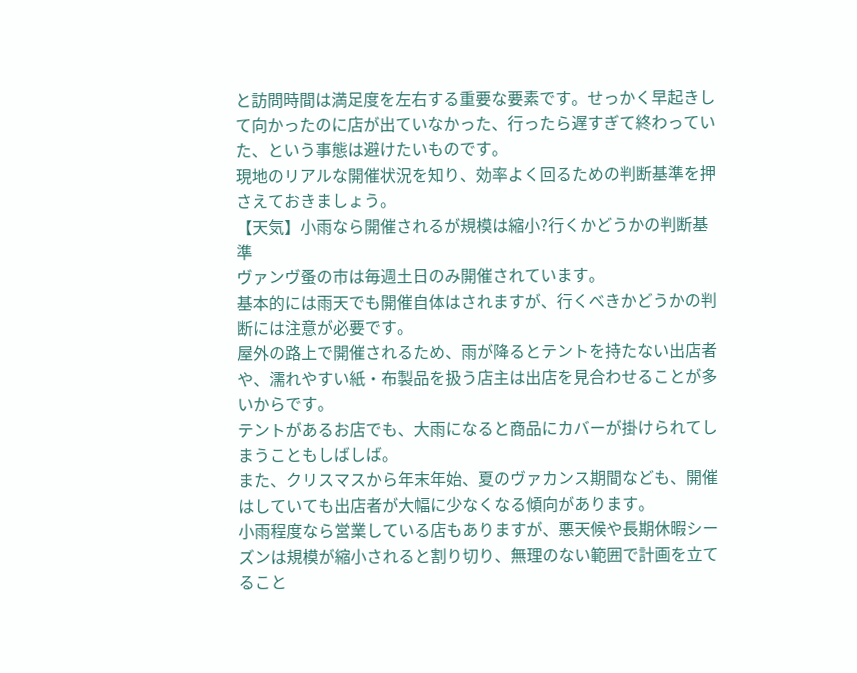と訪問時間は満足度を左右する重要な要素です。せっかく早起きして向かったのに店が出ていなかった、行ったら遅すぎて終わっていた、という事態は避けたいものです。
現地のリアルな開催状況を知り、効率よく回るための判断基準を押さえておきましょう。
【天気】小雨なら開催されるが規模は縮小?行くかどうかの判断基準
ヴァンヴ蚤の市は毎週土日のみ開催されています。
基本的には雨天でも開催自体はされますが、行くべきかどうかの判断には注意が必要です。
屋外の路上で開催されるため、雨が降るとテントを持たない出店者や、濡れやすい紙・布製品を扱う店主は出店を見合わせることが多いからです。
テントがあるお店でも、大雨になると商品にカバーが掛けられてしまうこともしばしば。
また、クリスマスから年末年始、夏のヴァカンス期間なども、開催はしていても出店者が大幅に少なくなる傾向があります。
小雨程度なら営業している店もありますが、悪天候や長期休暇シーズンは規模が縮小されると割り切り、無理のない範囲で計画を立てること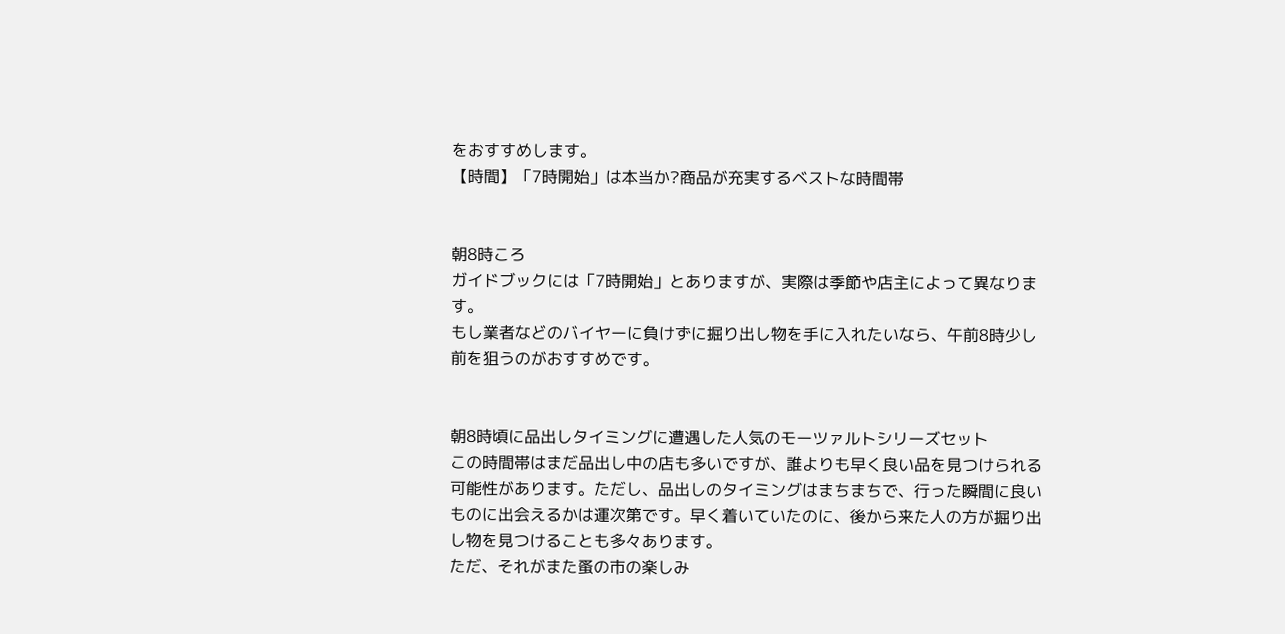をおすすめします。
【時間】「7時開始」は本当か?商品が充実するベストな時間帯


朝8時ころ
ガイドブックには「7時開始」とありますが、実際は季節や店主によって異なります。
もし業者などのバイヤーに負けずに掘り出し物を手に入れたいなら、午前8時少し前を狙うのがおすすめです。


朝8時頃に品出しタイミングに遭遇した人気のモーツァルトシリーズセット
この時間帯はまだ品出し中の店も多いですが、誰よりも早く良い品を見つけられる可能性があります。ただし、品出しのタイミングはまちまちで、行った瞬間に良いものに出会えるかは運次第です。早く着いていたのに、後から来た人の方が掘り出し物を見つけることも多々あります。
ただ、それがまた蚤の市の楽しみ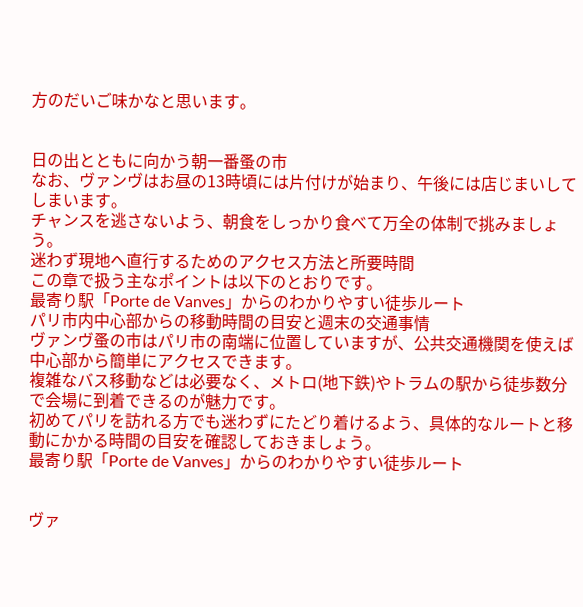方のだいご味かなと思います。


日の出とともに向かう朝一番蚤の市
なお、ヴァンヴはお昼の13時頃には片付けが始まり、午後には店じまいしてしまいます。
チャンスを逃さないよう、朝食をしっかり食べて万全の体制で挑みましょう。
迷わず現地へ直行するためのアクセス方法と所要時間
この章で扱う主なポイントは以下のとおりです。
最寄り駅「Porte de Vanves」からのわかりやすい徒歩ルート
パリ市内中心部からの移動時間の目安と週末の交通事情
ヴァンヴ蚤の市はパリ市の南端に位置していますが、公共交通機関を使えば中心部から簡単にアクセスできます。
複雑なバス移動などは必要なく、メトロ(地下鉄)やトラムの駅から徒歩数分で会場に到着できるのが魅力です。
初めてパリを訪れる方でも迷わずにたどり着けるよう、具体的なルートと移動にかかる時間の目安を確認しておきましょう。
最寄り駅「Porte de Vanves」からのわかりやすい徒歩ルート


ヴァ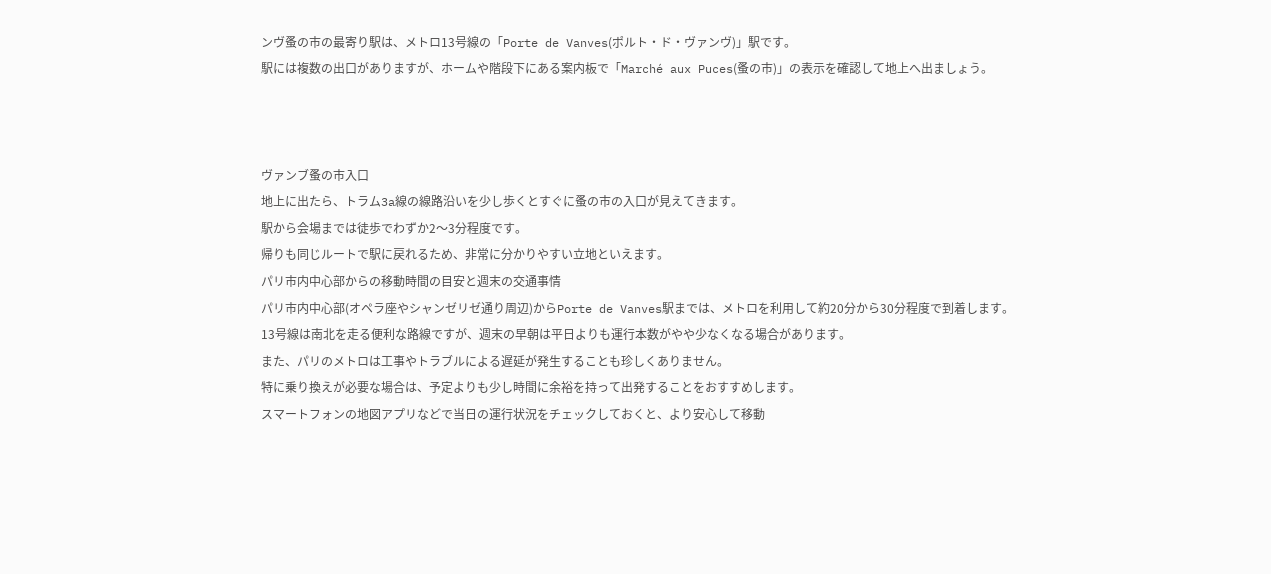ンヴ蚤の市の最寄り駅は、メトロ13号線の「Porte de Vanves(ポルト・ド・ヴァンヴ)」駅です。
駅には複数の出口がありますが、ホームや階段下にある案内板で「Marché aux Puces(蚤の市)」の表示を確認して地上へ出ましょう。



ヴァンブ蚤の市入口
地上に出たら、トラム3a線の線路沿いを少し歩くとすぐに蚤の市の入口が見えてきます。
駅から会場までは徒歩でわずか2〜3分程度です。
帰りも同じルートで駅に戻れるため、非常に分かりやすい立地といえます。
パリ市内中心部からの移動時間の目安と週末の交通事情
パリ市内中心部(オペラ座やシャンゼリゼ通り周辺)からPorte de Vanves駅までは、メトロを利用して約20分から30分程度で到着します。
13号線は南北を走る便利な路線ですが、週末の早朝は平日よりも運行本数がやや少なくなる場合があります。
また、パリのメトロは工事やトラブルによる遅延が発生することも珍しくありません。
特に乗り換えが必要な場合は、予定よりも少し時間に余裕を持って出発することをおすすめします。
スマートフォンの地図アプリなどで当日の運行状況をチェックしておくと、より安心して移動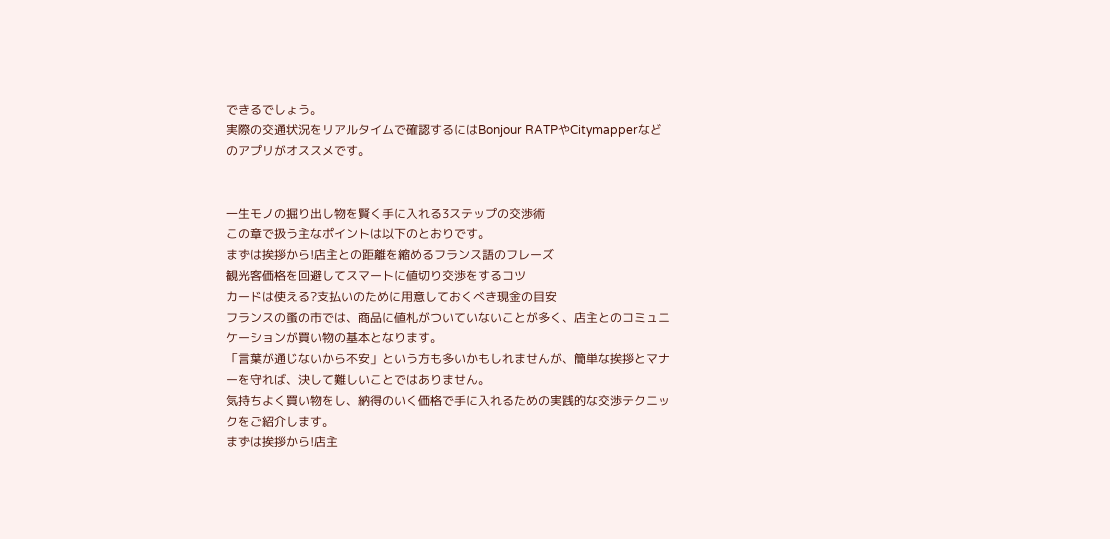できるでしょう。
実際の交通状況をリアルタイムで確認するにはBonjour RATPやCitymapperなどのアプリがオススメです。


一生モノの掘り出し物を賢く手に入れる3ステップの交渉術
この章で扱う主なポイントは以下のとおりです。
まずは挨拶から!店主との距離を縮めるフランス語のフレーズ
観光客価格を回避してスマートに値切り交渉をするコツ
カードは使える?支払いのために用意しておくべき現金の目安
フランスの蚤の市では、商品に値札がついていないことが多く、店主とのコミュニケーションが買い物の基本となります。
「言葉が通じないから不安」という方も多いかもしれませんが、簡単な挨拶とマナーを守れば、決して難しいことではありません。
気持ちよく買い物をし、納得のいく価格で手に入れるための実践的な交渉テクニックをご紹介します。
まずは挨拶から!店主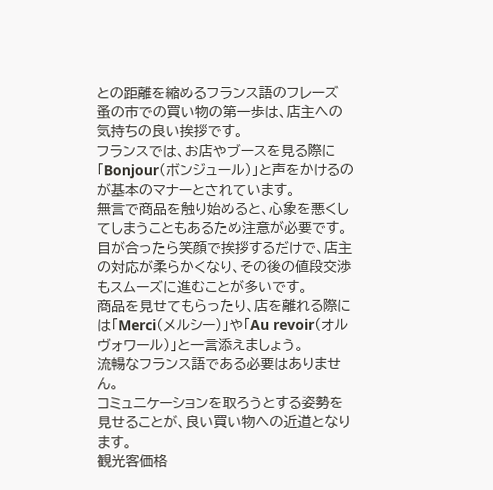との距離を縮めるフランス語のフレーズ
蚤の市での買い物の第一歩は、店主への気持ちの良い挨拶です。
フランスでは、お店やブースを見る際に「Bonjour(ボンジュール)」と声をかけるのが基本のマナーとされています。
無言で商品を触り始めると、心象を悪くしてしまうこともあるため注意が必要です。
目が合ったら笑顔で挨拶するだけで、店主の対応が柔らかくなり、その後の値段交渉もスムーズに進むことが多いです。
商品を見せてもらったり、店を離れる際には「Merci(メルシー)」や「Au revoir(オルヴォワール)」と一言添えましょう。
流暢なフランス語である必要はありません。
コミュニケーションを取ろうとする姿勢を見せることが、良い買い物への近道となります。
観光客価格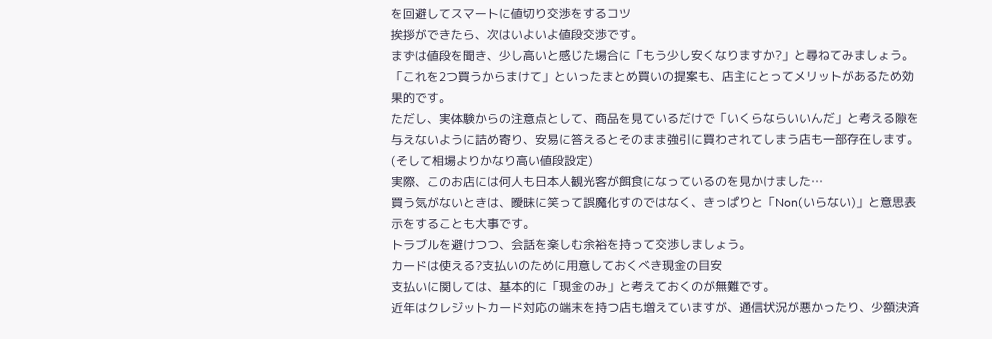を回避してスマートに値切り交渉をするコツ
挨拶ができたら、次はいよいよ値段交渉です。
まずは値段を聞き、少し高いと感じた場合に「もう少し安くなりますか?」と尋ねてみましょう。「これを2つ買うからまけて」といったまとめ買いの提案も、店主にとってメリットがあるため効果的です。
ただし、実体験からの注意点として、商品を見ているだけで「いくらならいいんだ」と考える隙を与えないように詰め寄り、安易に答えるとそのまま強引に買わされてしまう店も一部存在します。(そして相場よりかなり高い値段設定)
実際、このお店には何人も日本人観光客が餌食になっているのを見かけました…
買う気がないときは、曖昧に笑って誤魔化すのではなく、きっぱりと「Non(いらない)」と意思表示をすることも大事です。
トラブルを避けつつ、会話を楽しむ余裕を持って交渉しましょう。
カードは使える?支払いのために用意しておくべき現金の目安
支払いに関しては、基本的に「現金のみ」と考えておくのが無難です。
近年はクレジットカード対応の端末を持つ店も増えていますが、通信状況が悪かったり、少額決済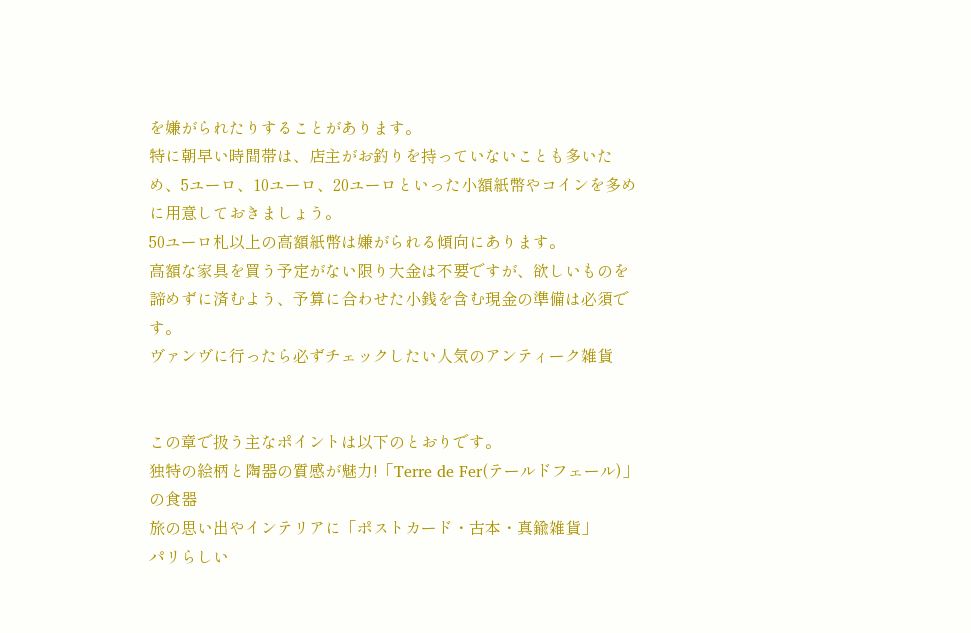を嫌がられたりすることがあります。
特に朝早い時間帯は、店主がお釣りを持っていないことも多いため、5ユーロ、10ユーロ、20ユーロといった小額紙幣やコインを多めに用意しておきましょう。
50ユーロ札以上の高額紙幣は嫌がられる傾向にあります。
高額な家具を買う予定がない限り大金は不要ですが、欲しいものを諦めずに済むよう、予算に合わせた小銭を含む現金の準備は必須です。
ヴァンヴに行ったら必ずチェックしたい人気のアンティーク雑貨


この章で扱う主なポイントは以下のとおりです。
独特の絵柄と陶器の質感が魅力!「Terre de Fer(テールドフェール)」の食器
旅の思い出やインテリアに「ポストカード・古本・真鍮雑貨」
パリらしい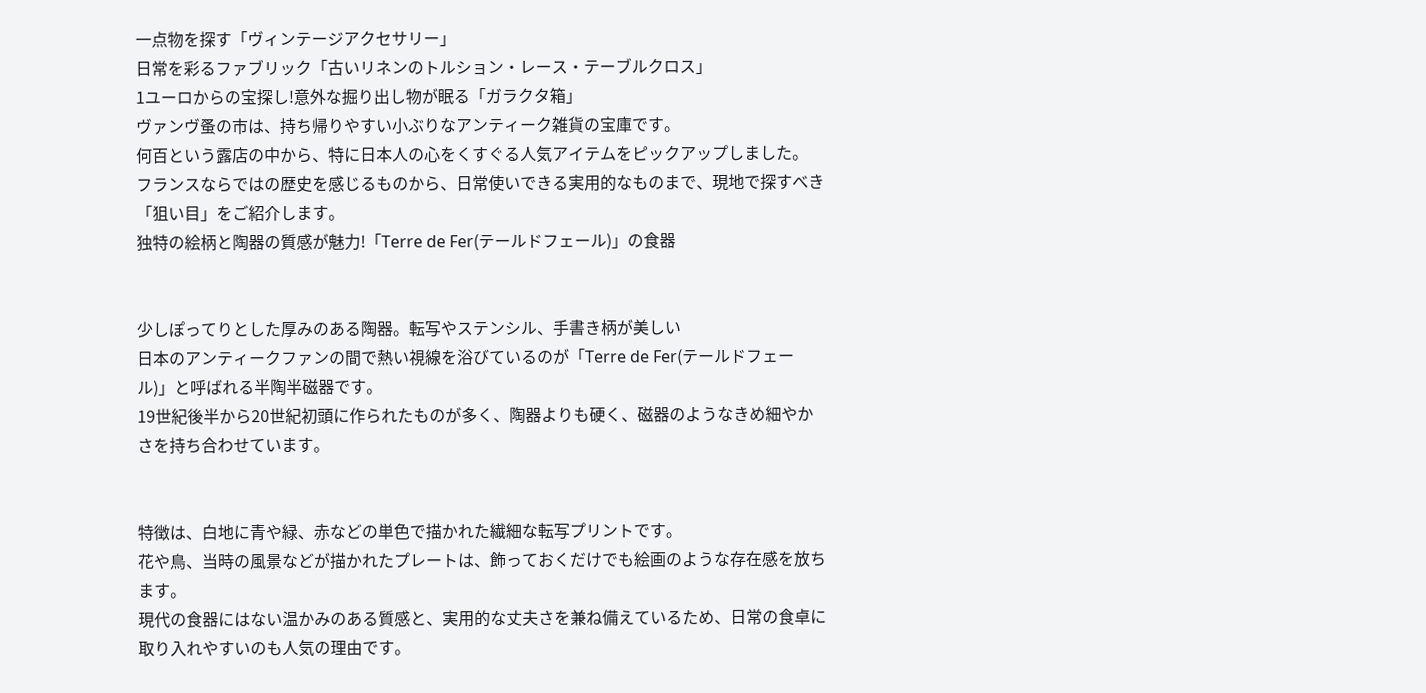一点物を探す「ヴィンテージアクセサリー」
日常を彩るファブリック「古いリネンのトルション・レース・テーブルクロス」
1ユーロからの宝探し!意外な掘り出し物が眠る「ガラクタ箱」
ヴァンヴ蚤の市は、持ち帰りやすい小ぶりなアンティーク雑貨の宝庫です。
何百という露店の中から、特に日本人の心をくすぐる人気アイテムをピックアップしました。
フランスならではの歴史を感じるものから、日常使いできる実用的なものまで、現地で探すべき「狙い目」をご紹介します。
独特の絵柄と陶器の質感が魅力!「Terre de Fer(テールドフェール)」の食器


少しぽってりとした厚みのある陶器。転写やステンシル、手書き柄が美しい
日本のアンティークファンの間で熱い視線を浴びているのが「Terre de Fer(テールドフェール)」と呼ばれる半陶半磁器です。
19世紀後半から20世紀初頭に作られたものが多く、陶器よりも硬く、磁器のようなきめ細やかさを持ち合わせています。


特徴は、白地に青や緑、赤などの単色で描かれた繊細な転写プリントです。
花や鳥、当時の風景などが描かれたプレートは、飾っておくだけでも絵画のような存在感を放ちます。
現代の食器にはない温かみのある質感と、実用的な丈夫さを兼ね備えているため、日常の食卓に取り入れやすいのも人気の理由です。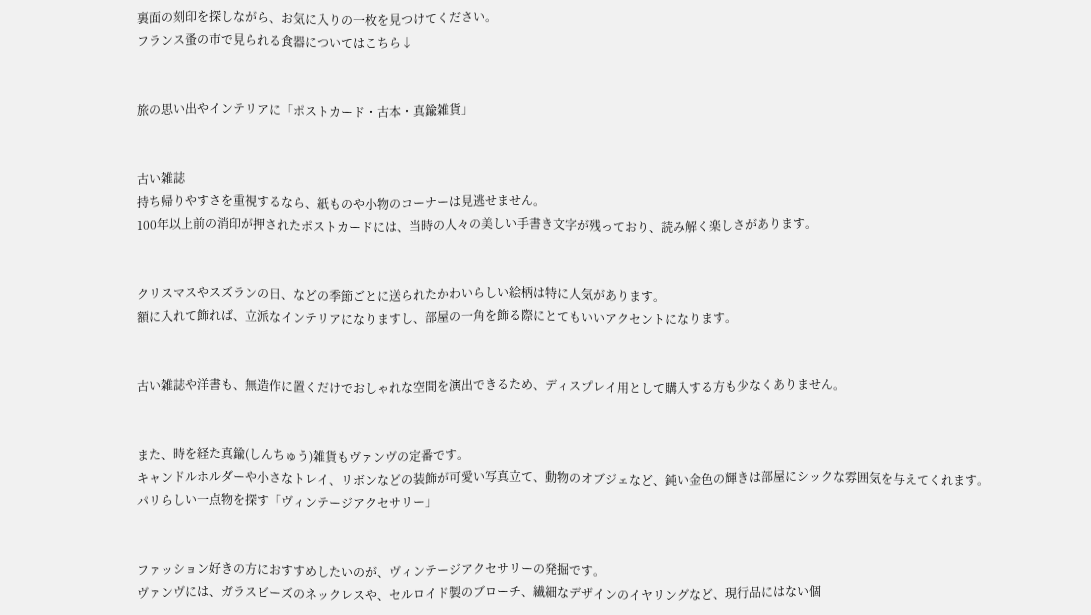裏面の刻印を探しながら、お気に入りの一枚を見つけてください。
フランス蚤の市で見られる食器についてはこちら↓


旅の思い出やインテリアに「ポストカード・古本・真鍮雑貨」


古い雑誌
持ち帰りやすさを重視するなら、紙ものや小物のコーナーは見逃せません。
100年以上前の消印が押されたポストカードには、当時の人々の美しい手書き文字が残っており、読み解く楽しさがあります。


クリスマスやスズランの日、などの季節ごとに送られたかわいらしい絵柄は特に人気があります。
額に入れて飾れば、立派なインテリアになりますし、部屋の一角を飾る際にとてもいいアクセントになります。


古い雑誌や洋書も、無造作に置くだけでおしゃれな空間を演出できるため、ディスプレイ用として購入する方も少なくありません。


また、時を経た真鍮(しんちゅう)雑貨もヴァンヴの定番です。
キャンドルホルダーや小さなトレイ、リボンなどの装飾が可愛い写真立て、動物のオブジェなど、鈍い金色の輝きは部屋にシックな雰囲気を与えてくれます。
パリらしい一点物を探す「ヴィンテージアクセサリー」


ファッション好きの方におすすめしたいのが、ヴィンテージアクセサリーの発掘です。
ヴァンヴには、ガラスビーズのネックレスや、セルロイド製のブローチ、繊細なデザインのイヤリングなど、現行品にはない個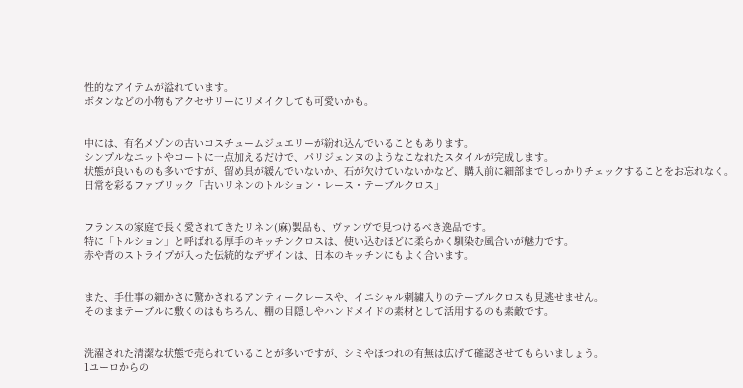性的なアイテムが溢れています。
ボタンなどの小物もアクセサリーにリメイクしても可愛いかも。


中には、有名メゾンの古いコスチュームジュエリーが紛れ込んでいることもあります。
シンプルなニットやコートに一点加えるだけで、パリジェンヌのようなこなれたスタイルが完成します。
状態が良いものも多いですが、留め具が緩んでいないか、石が欠けていないかなど、購入前に細部までしっかりチェックすることをお忘れなく。
日常を彩るファブリック「古いリネンのトルション・レース・テーブルクロス」


フランスの家庭で長く愛されてきたリネン(麻)製品も、ヴァンヴで見つけるべき逸品です。
特に「トルション」と呼ばれる厚手のキッチンクロスは、使い込むほどに柔らかく馴染む風合いが魅力です。
赤や青のストライプが入った伝統的なデザインは、日本のキッチンにもよく合います。


また、手仕事の細かさに驚かされるアンティークレースや、イニシャル刺繍入りのテーブルクロスも見逃せません。
そのままテーブルに敷くのはもちろん、棚の目隠しやハンドメイドの素材として活用するのも素敵です。


洗濯された清潔な状態で売られていることが多いですが、シミやほつれの有無は広げて確認させてもらいましょう。
1ユーロからの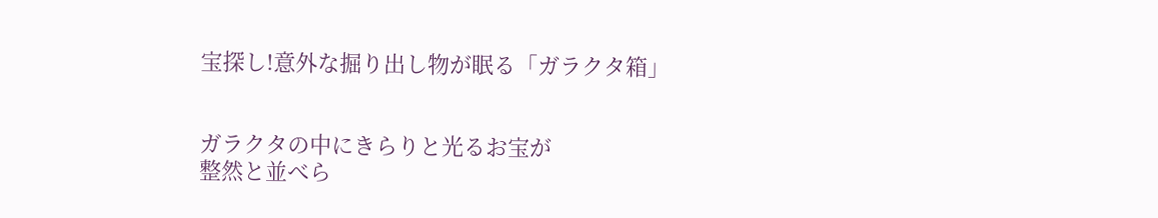宝探し!意外な掘り出し物が眠る「ガラクタ箱」


ガラクタの中にきらりと光るお宝が
整然と並べら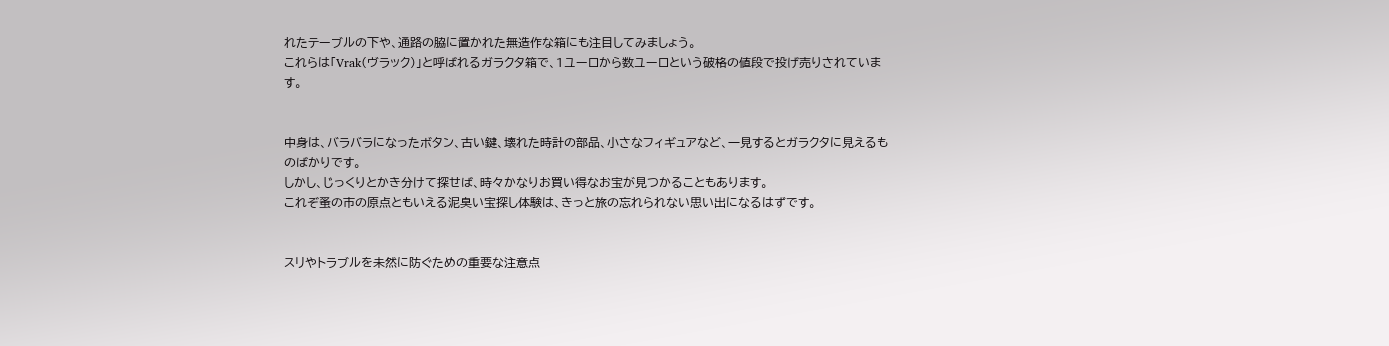れたテーブルの下や、通路の脇に置かれた無造作な箱にも注目してみましょう。
これらは「Vrak(ヴラック)」と呼ばれるガラクタ箱で、1ユーロから数ユーロという破格の値段で投げ売りされています。


中身は、バラバラになったボタン、古い鍵、壊れた時計の部品、小さなフィギュアなど、一見するとガラクタに見えるものばかりです。
しかし、じっくりとかき分けて探せば、時々かなりお買い得なお宝が見つかることもあります。
これぞ蚤の市の原点ともいえる泥臭い宝探し体験は、きっと旅の忘れられない思い出になるはずです。


スリやトラブルを未然に防ぐための重要な注意点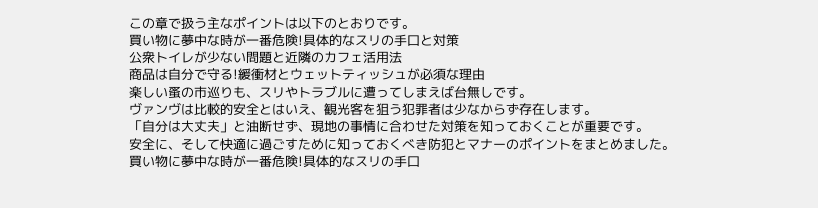この章で扱う主なポイントは以下のとおりです。
買い物に夢中な時が一番危険!具体的なスリの手口と対策
公衆トイレが少ない問題と近隣のカフェ活用法
商品は自分で守る!緩衝材とウェットティッシュが必須な理由
楽しい蚤の市巡りも、スリやトラブルに遭ってしまえば台無しです。
ヴァンヴは比較的安全とはいえ、観光客を狙う犯罪者は少なからず存在します。
「自分は大丈夫」と油断せず、現地の事情に合わせた対策を知っておくことが重要です。
安全に、そして快適に過ごすために知っておくべき防犯とマナーのポイントをまとめました。
買い物に夢中な時が一番危険!具体的なスリの手口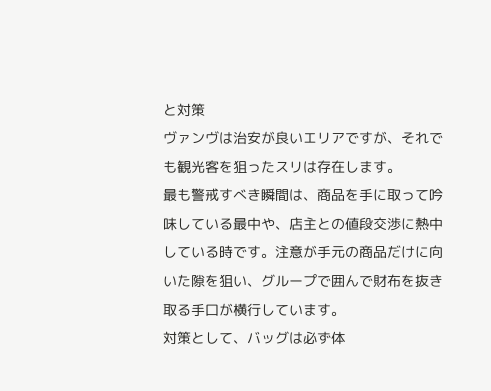と対策
ヴァンヴは治安が良いエリアですが、それでも観光客を狙ったスリは存在します。
最も警戒すべき瞬間は、商品を手に取って吟味している最中や、店主との値段交渉に熱中している時です。注意が手元の商品だけに向いた隙を狙い、グループで囲んで財布を抜き取る手口が横行しています。
対策として、バッグは必ず体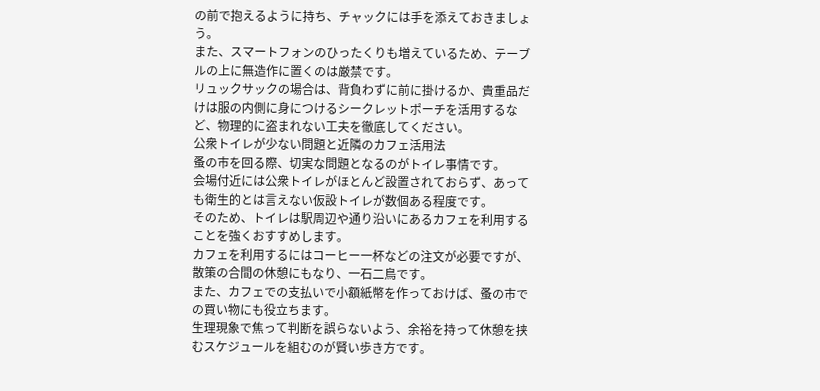の前で抱えるように持ち、チャックには手を添えておきましょう。
また、スマートフォンのひったくりも増えているため、テーブルの上に無造作に置くのは厳禁です。
リュックサックの場合は、背負わずに前に掛けるか、貴重品だけは服の内側に身につけるシークレットポーチを活用するなど、物理的に盗まれない工夫を徹底してください。
公衆トイレが少ない問題と近隣のカフェ活用法
蚤の市を回る際、切実な問題となるのがトイレ事情です。
会場付近には公衆トイレがほとんど設置されておらず、あっても衛生的とは言えない仮設トイレが数個ある程度です。
そのため、トイレは駅周辺や通り沿いにあるカフェを利用することを強くおすすめします。
カフェを利用するにはコーヒー一杯などの注文が必要ですが、散策の合間の休憩にもなり、一石二鳥です。
また、カフェでの支払いで小額紙幣を作っておけば、蚤の市での買い物にも役立ちます。
生理現象で焦って判断を誤らないよう、余裕を持って休憩を挟むスケジュールを組むのが賢い歩き方です。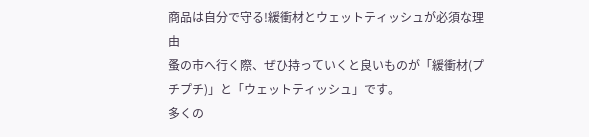商品は自分で守る!緩衝材とウェットティッシュが必須な理由
蚤の市へ行く際、ぜひ持っていくと良いものが「緩衝材(プチプチ)」と「ウェットティッシュ」です。
多くの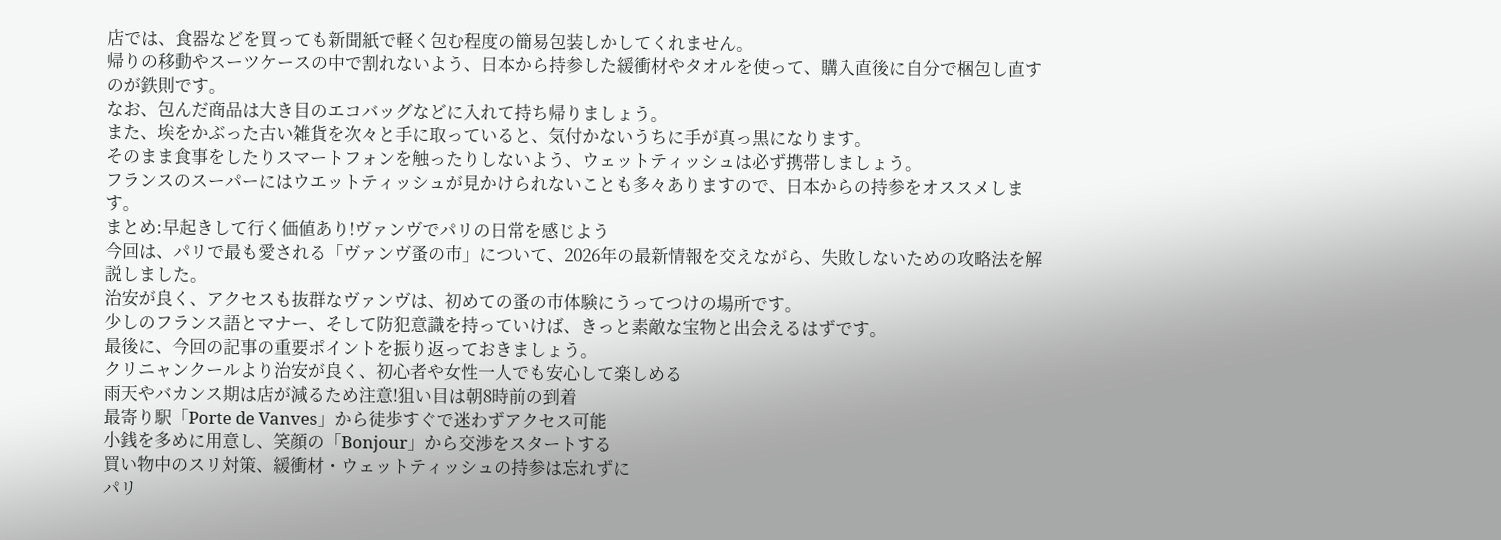店では、食器などを買っても新聞紙で軽く包む程度の簡易包装しかしてくれません。
帰りの移動やスーツケースの中で割れないよう、日本から持参した緩衝材やタオルを使って、購入直後に自分で梱包し直すのが鉄則です。
なお、包んだ商品は大き目のエコバッグなどに入れて持ち帰りましょう。
また、埃をかぶった古い雑貨を次々と手に取っていると、気付かないうちに手が真っ黒になります。
そのまま食事をしたりスマートフォンを触ったりしないよう、ウェットティッシュは必ず携帯しましょう。
フランスのスーパーにはウエットティッシュが見かけられないことも多々ありますので、日本からの持参をオススメします。
まとめ:早起きして行く価値あり!ヴァンヴでパリの日常を感じよう
今回は、パリで最も愛される「ヴァンヴ蚤の市」について、2026年の最新情報を交えながら、失敗しないための攻略法を解説しました。
治安が良く、アクセスも抜群なヴァンヴは、初めての蚤の市体験にうってつけの場所です。
少しのフランス語とマナー、そして防犯意識を持っていけば、きっと素敵な宝物と出会えるはずです。
最後に、今回の記事の重要ポイントを振り返っておきましょう。
クリニャンクールより治安が良く、初心者や女性一人でも安心して楽しめる
雨天やバカンス期は店が減るため注意!狙い目は朝8時前の到着
最寄り駅「Porte de Vanves」から徒歩すぐで迷わずアクセス可能
小銭を多めに用意し、笑顔の「Bonjour」から交渉をスタートする
買い物中のスリ対策、緩衝材・ウェットティッシュの持参は忘れずに
パリ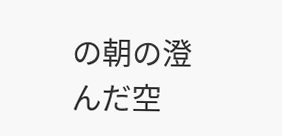の朝の澄んだ空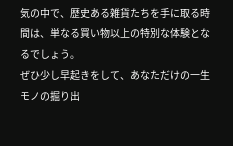気の中で、歴史ある雑貨たちを手に取る時間は、単なる買い物以上の特別な体験となるでしょう。
ぜひ少し早起きをして、あなただけの一生モノの掘り出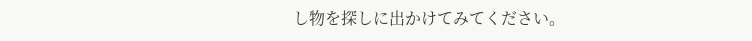し物を探しに出かけてみてください。